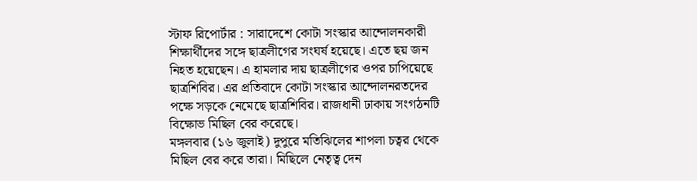স্টাফ রিপোর্টার : সারাদেশে কোটা সংস্কার আন্দোলনকারী শিক্ষার্থীদের সঙ্গে ছাত্রলীগের সংঘর্ষ হয়েছে। এতে ছয় জন নিহত হয়েছেন। এ হামলার দায় ছাত্রলীগের ওপর চাপিয়েছে ছাত্রশিবির। এর প্রতিবাদে কোটা সংস্কার আন্দোলনরতদের পক্ষে সড়কে নেমেছে ছাত্রশিবির। রাজধানী ঢাকায় সংগঠনটি বিক্ষোভ মিছিল বের করেছে।
মঙ্গলবার (১৬ জুলাই) দুপুরে মতিঝিলের শাপলা চত্বর থেকে মিছিল বের করে তারা। মিছিলে নেতৃত্ব দেন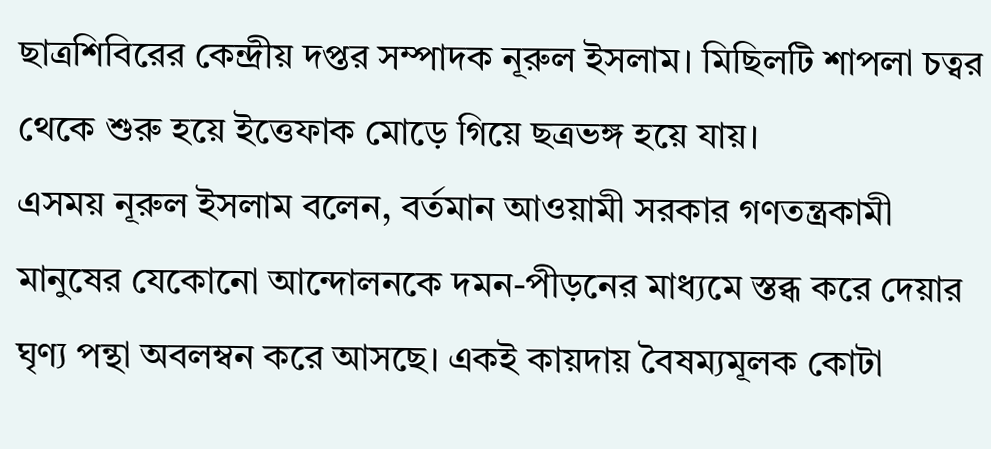ছাত্রশিবিরের কেন্দ্রীয় দপ্তর সম্পাদক নূরুল ইসলাম। মিছিলটি শাপলা চত্বর থেকে শুরু হয়ে ইত্তেফাক মোড়ে গিয়ে ছত্রভঙ্গ হয়ে যায়।
এসময় নূরুল ইসলাম বলেন, বর্তমান আওয়ামী সরকার গণতন্ত্রকামী মানুষের যেকোনো আন্দোলনকে দমন-পীড়নের মাধ্যমে স্তব্ধ করে দেয়ার ঘৃণ্য পন্থা অবলম্বন করে আসছে। একই কায়দায় বৈষম্যমূলক কোটা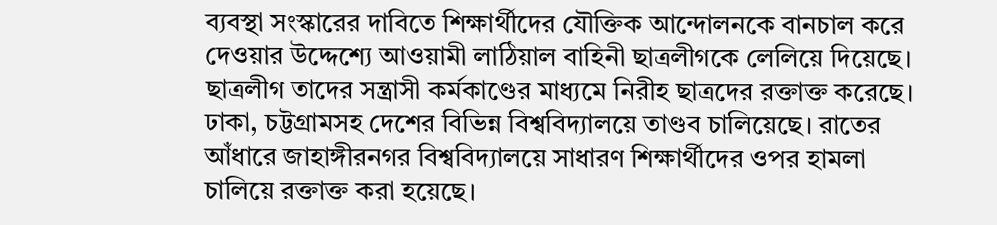ব্যবস্থা সংস্কারের দাবিতে শিক্ষার্থীদের যৌক্তিক আন্দোলনকে বানচাল করে দেওয়ার উদ্দেশ্যে আওয়ামী লাঠিয়াল বাহিনী ছাত্রলীগকে লেলিয়ে দিয়েছে। ছাত্রলীগ তাদের সন্ত্রাসী কর্মকাণ্ডের মাধ্যমে নিরীহ ছাত্রদের রক্তাক্ত করেছে।
ঢাকা, চট্টগ্রামসহ দেশের বিভিন্ন বিশ্ববিদ্যালয়ে তাণ্ডব চালিয়েছে। রাতের আঁধারে জাহাঙ্গীরনগর বিশ্ববিদ্যালয়ে সাধারণ শিক্ষার্থীদের ওপর হামলা চালিয়ে রক্তাক্ত করা হয়েছে।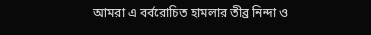আমরা এ বর্বরোচিত হামলার তীব্র নিন্দা ও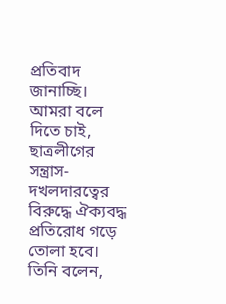প্রতিবাদ জানাচ্ছি। আমরা বলে দিতে চাই, ছাত্রলীগের সন্ত্রাস-দখলদারত্বের বিরুদ্ধে ঐক্যবদ্ধ প্রতিরোধ গড়ে তোলা হবে।
তিনি বলেন,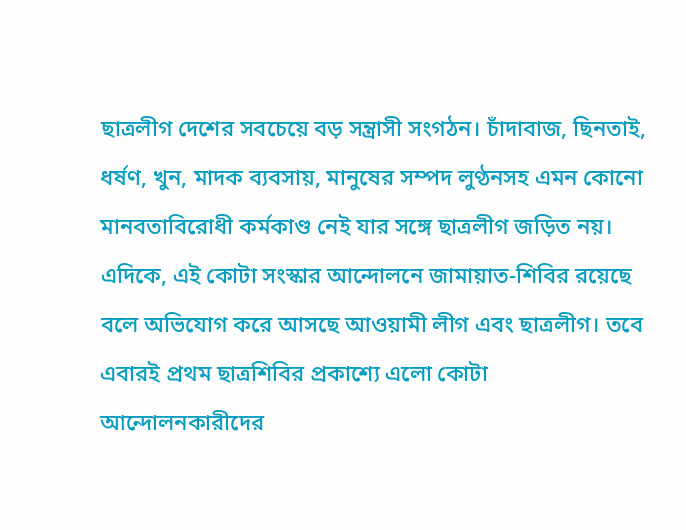ছাত্রলীগ দেশের সবচেয়ে বড় সন্ত্রাসী সংগঠন। চাঁদাবাজ, ছিনতাই, ধর্ষণ, খুন, মাদক ব্যবসায়, মানুষের সম্পদ লুণ্ঠনসহ এমন কোনো মানবতাবিরোধী কর্মকাণ্ড নেই যার সঙ্গে ছাত্রলীগ জড়িত নয়।
এদিকে, এই কোটা সংস্কার আন্দোলনে জামায়াত-শিবির রয়েছে বলে অভিযোগ করে আসছে আওয়ামী লীগ এবং ছাত্রলীগ। তবে এবারই প্রথম ছাত্রশিবির প্রকাশ্যে এলো কোটা আন্দোলনকারীদের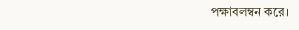পক্ষাবলম্বন করে।